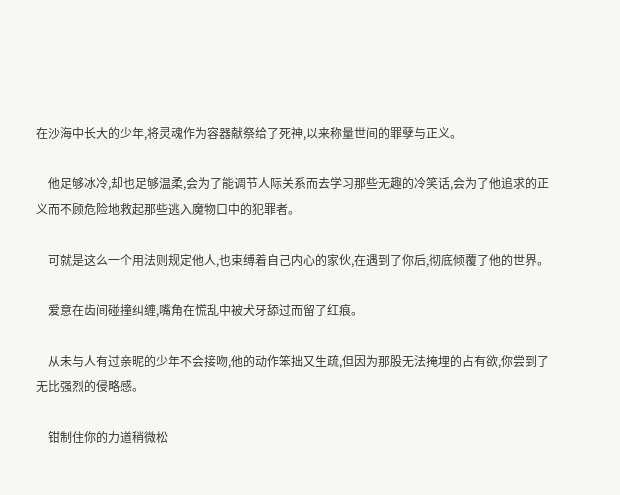在沙海中长大的少年,将灵魂作为容器献祭给了死神,以来称量世间的罪孽与正义。

    他足够冰冷,却也足够温柔,会为了能调节人际关系而去学习那些无趣的冷笑话,会为了他追求的正义而不顾危险地救起那些逃入魔物口中的犯罪者。

    可就是这么一个用法则规定他人,也束缚着自己内心的家伙,在遇到了你后,彻底倾覆了他的世界。

    爱意在齿间碰撞纠缠,嘴角在慌乱中被犬牙舔过而留了红痕。

    从未与人有过亲昵的少年不会接吻,他的动作笨拙又生疏,但因为那股无法掩埋的占有欲,你尝到了无比强烈的侵略感。

    钳制住你的力道稍微松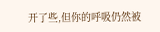开了些,但你的呼吸仍然被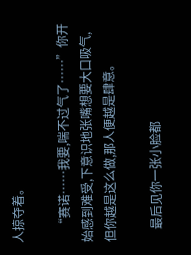人掠夺着。

    “赛诺……我要,喘不过气了……”你开始感到难受,下意识地张嘴想要大口吸气,但你越是这么做,那人便越是肆意。

    最后见你一张小脸都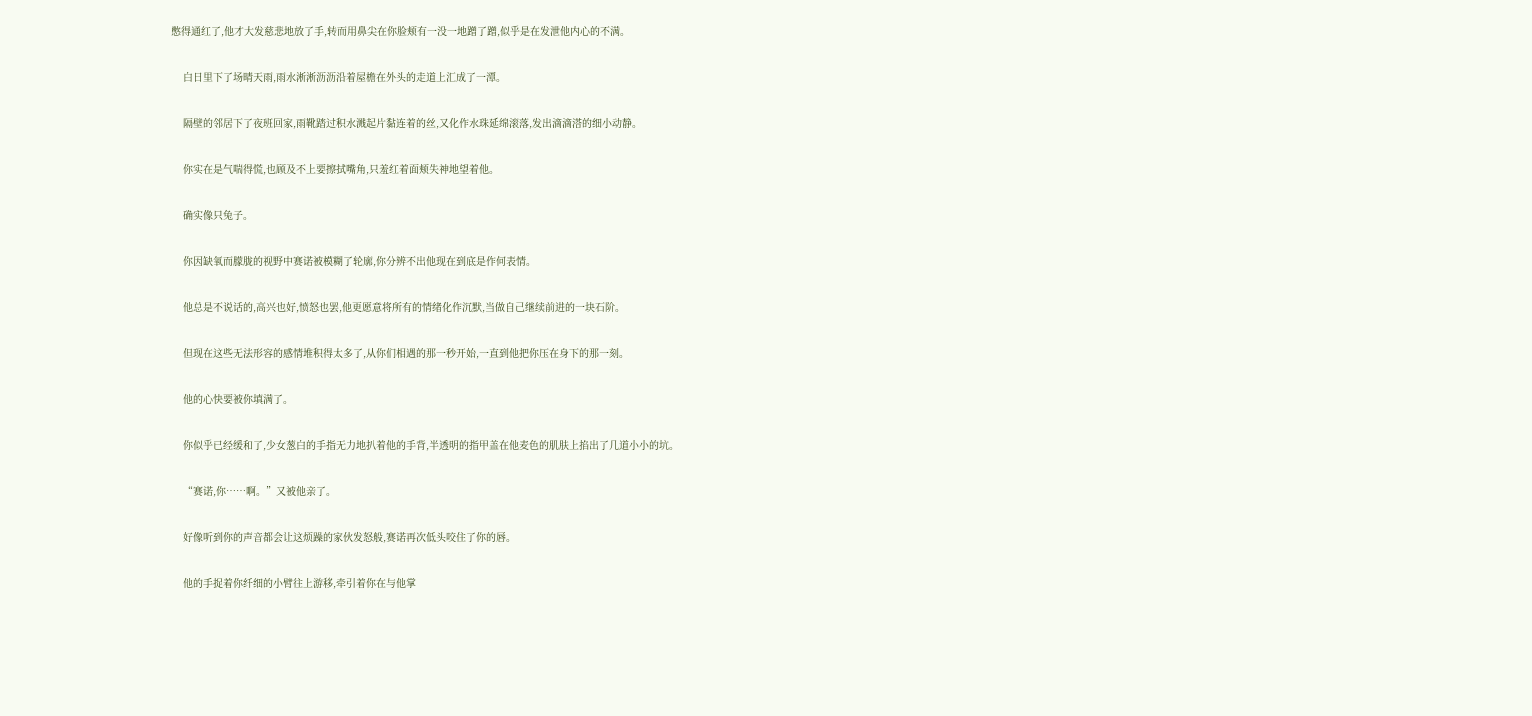憋得通红了,他才大发慈悲地放了手,转而用鼻尖在你脸颊有一没一地蹭了蹭,似乎是在发泄他内心的不满。

    白日里下了场晴天雨,雨水淅淅沥沥沿着屋檐在外头的走道上汇成了一潭。

    隔壁的邻居下了夜班回家,雨靴踏过积水溅起片黏连着的丝,又化作水珠延绵滚落,发出滴滴溚的细小动静。

    你实在是气喘得慌,也顾及不上要擦拭嘴角,只羞红着面颊失神地望着他。

    确实像只兔子。

    你因缺氧而朦胧的视野中赛诺被模糊了轮廓,你分辨不出他现在到底是作何表情。

    他总是不说话的,高兴也好,愤怒也罢,他更愿意将所有的情绪化作沉默,当做自己继续前进的一块石阶。

    但现在这些无法形容的感情堆积得太多了,从你们相遇的那一秒开始,一直到他把你压在身下的那一刻。

    他的心快要被你填满了。

    你似乎已经缓和了,少女葱白的手指无力地扒着他的手背,半透明的指甲盖在他麦色的肌肤上掐出了几道小小的坑。

    “赛诺,你……啊。”又被他亲了。

    好像听到你的声音都会让这烦躁的家伙发怒般,赛诺再次低头咬住了你的唇。

    他的手捉着你纤细的小臂往上游移,牵引着你在与他掌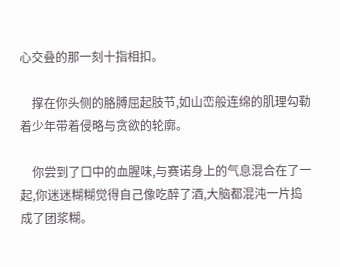心交叠的那一刻十指相扣。

    撑在你头侧的胳膊屈起肢节,如山峦般连绵的肌理勾勒着少年带着侵略与贪欲的轮廓。

    你尝到了口中的血腥味,与赛诺身上的气息混合在了一起,你迷迷糊糊觉得自己像吃醉了酒,大脑都混沌一片捣成了团浆糊。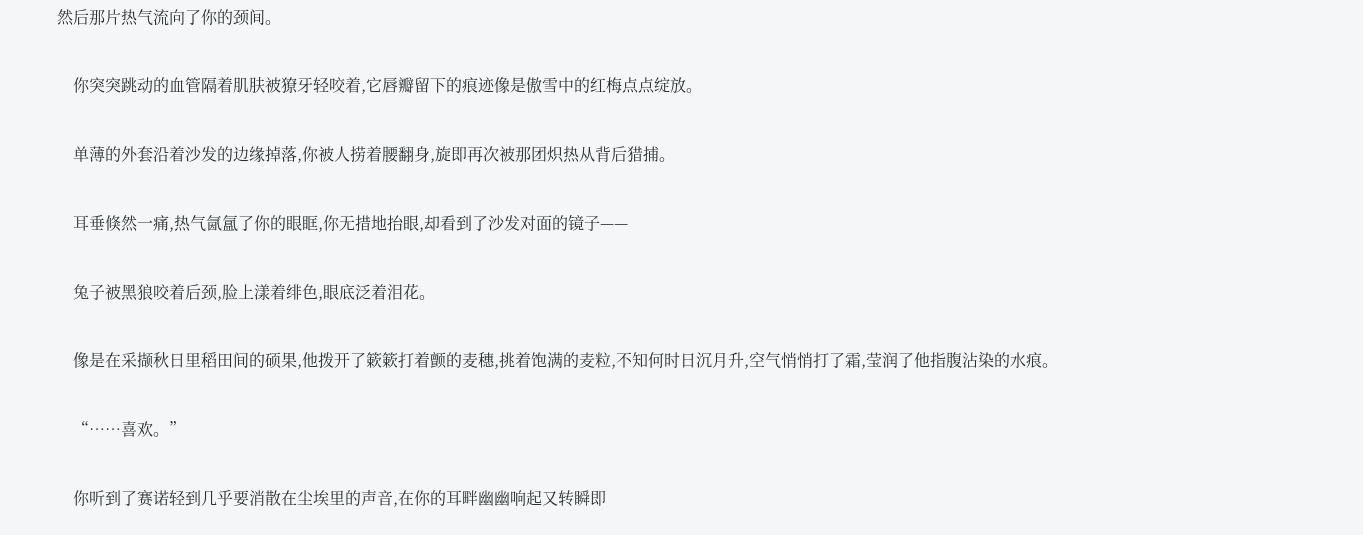然后那片热气流向了你的颈间。

    你突突跳动的血管隔着肌肤被獠牙轻咬着,它唇瓣留下的痕迹像是傲雪中的红梅点点绽放。

    单薄的外套沿着沙发的边缘掉落,你被人捞着腰翻身,旋即再次被那团炽热从背后猎捕。

    耳垂倏然一痛,热气氤氲了你的眼眶,你无措地抬眼,却看到了沙发对面的镜子——

    兔子被黑狼咬着后颈,脸上漾着绯色,眼底泛着泪花。

    像是在采撷秋日里稻田间的硕果,他拨开了簌簌打着颤的麦穗,挑着饱满的麦粒,不知何时日沉月升,空气悄悄打了霜,莹润了他指腹沾染的水痕。

    “……喜欢。”

    你听到了赛诺轻到几乎要消散在尘埃里的声音,在你的耳畔幽幽响起又转瞬即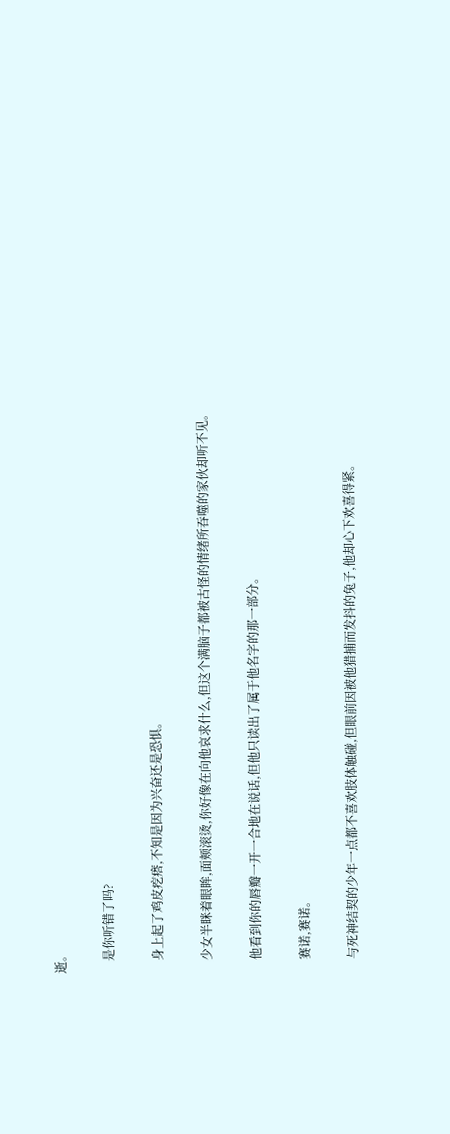逝。

    是你听错了吗?

    身上起了鸡皮疙瘩,不知是因为兴奋还是恐惧。

    少女半眯着眼眸,面颊滚烫,你好像在向他哀求什么,但这个满脑子都被古怪的情绪所吞噬的家伙却听不见。

    他看到你的唇瓣一开一合地在说话,但他只读出了属于他名字的那一部分。

    赛诺,赛诺。

    与死神结契的少年一点都不喜欢肢体触碰,但眼前因被他猎捕而发抖的兔子,他却心下欢喜得紧。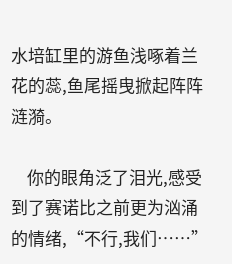水培缸里的游鱼浅啄着兰花的蕊,鱼尾摇曳掀起阵阵涟漪。

    你的眼角泛了泪光,感受到了赛诺比之前更为汹涌的情绪,“不行,我们……”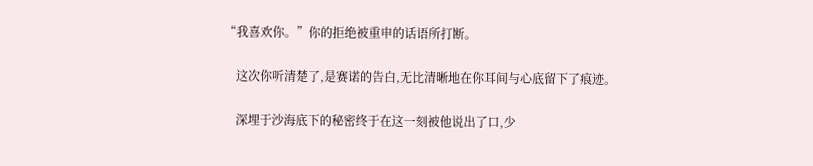“我喜欢你。”你的拒绝被重申的话语所打断。

    这次你听清楚了,是赛诺的告白,无比清晰地在你耳间与心底留下了痕迹。

    深埋于沙海底下的秘密终于在这一刻被他说出了口,少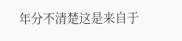年分不清楚这是来自于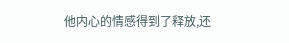他内心的情感得到了释放,还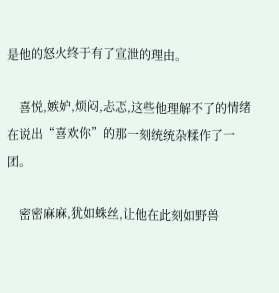是他的怒火终于有了宣泄的理由。

    喜悦,嫉妒,烦闷,忐忑,这些他理解不了的情绪在说出“喜欢你”的那一刻统统杂糅作了一团。

    密密麻麻,犹如蛛丝,让他在此刻如野兽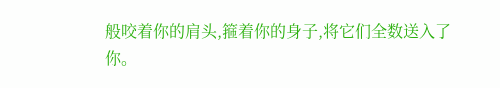般咬着你的肩头,箍着你的身子,将它们全数送入了你。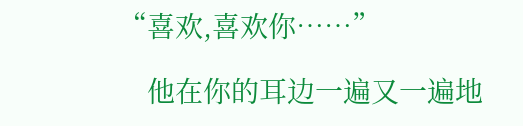“喜欢,喜欢你……”

    他在你的耳边一遍又一遍地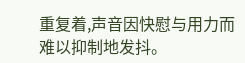重复着,声音因快慰与用力而难以抑制地发抖。